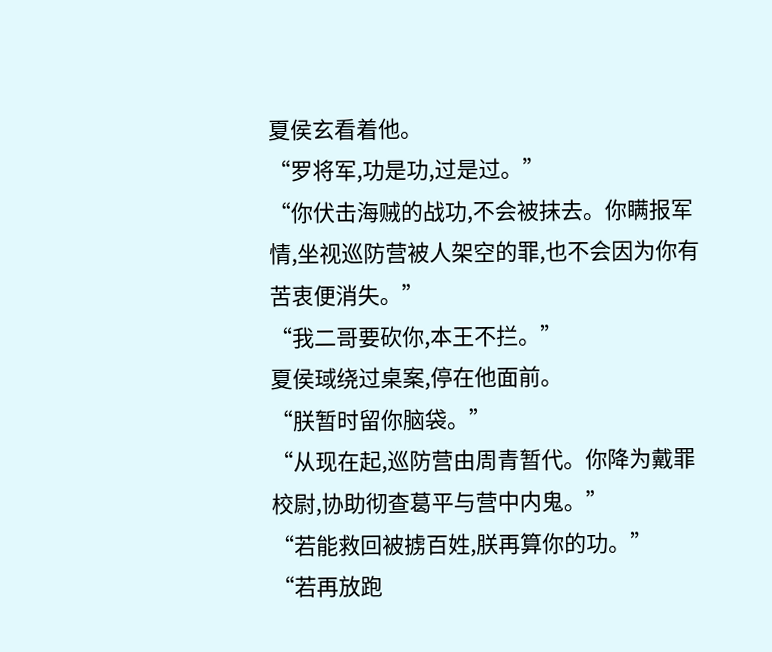夏侯玄看着他。
“罗将军,功是功,过是过。”
“你伏击海贼的战功,不会被抹去。你瞒报军情,坐视巡防营被人架空的罪,也不会因为你有苦衷便消失。”
“我二哥要砍你,本王不拦。”
夏侯琙绕过桌案,停在他面前。
“朕暂时留你脑袋。”
“从现在起,巡防营由周青暂代。你降为戴罪校尉,协助彻查葛平与营中内鬼。”
“若能救回被掳百姓,朕再算你的功。”
“若再放跑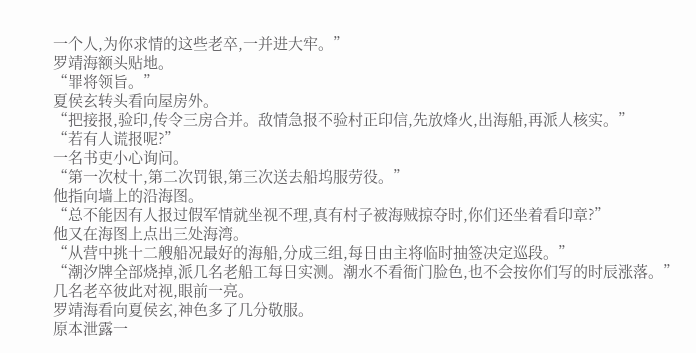一个人,为你求情的这些老卒,一并进大牢。”
罗靖海额头贴地。
“罪将领旨。”
夏侯玄转头看向屋房外。
“把接报,验印,传令三房合并。敌情急报不验村正印信,先放烽火,出海船,再派人核实。”
“若有人谎报呢?”
一名书吏小心询问。
“第一次杖十,第二次罚银,第三次送去船坞服劳役。”
他指向墙上的沿海图。
“总不能因有人报过假军情就坐视不理,真有村子被海贼掠夺时,你们还坐着看印章?”
他又在海图上点出三处海湾。
“从营中挑十二艘船况最好的海船,分成三组,每日由主将临时抽签决定巡段。”
“潮汐牌全部烧掉,派几名老船工每日实测。潮水不看衙门脸色,也不会按你们写的时辰涨落。”
几名老卒彼此对视,眼前一亮。
罗靖海看向夏侯玄,神色多了几分敬服。
原本泄露一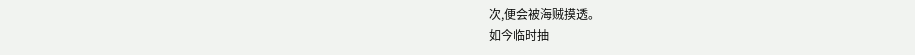次,便会被海贼摸透。
如今临时抽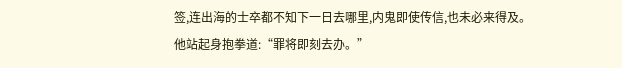签,连出海的士卒都不知下一日去哪里,内鬼即使传信,也未必来得及。
他站起身抱拳道:“罪将即刻去办。”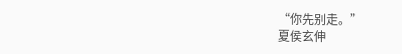“你先别走。”
夏侯玄伸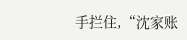手拦住,“沈家账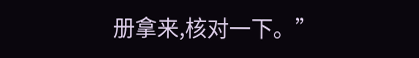册拿来,核对一下。”